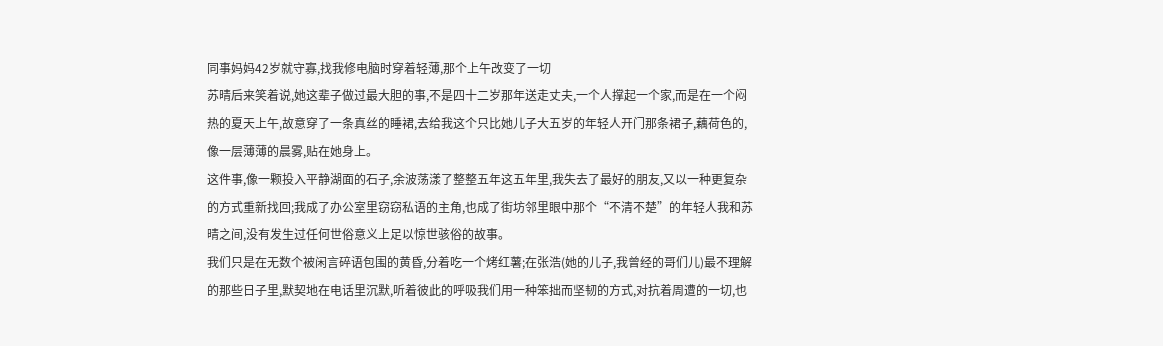同事妈妈42岁就守寡,找我修电脑时穿着轻薄,那个上午改变了一切
苏晴后来笑着说,她这辈子做过最大胆的事,不是四十二岁那年送走丈夫,一个人撑起一个家,而是在一个闷热的夏天上午,故意穿了一条真丝的睡裙,去给我这个只比她儿子大五岁的年轻人开门那条裙子,藕荷色的,像一层薄薄的晨雾,贴在她身上。
这件事,像一颗投入平静湖面的石子,余波荡漾了整整五年这五年里,我失去了最好的朋友,又以一种更复杂的方式重新找回;我成了办公室里窃窃私语的主角,也成了街坊邻里眼中那个“不清不楚”的年轻人我和苏晴之间,没有发生过任何世俗意义上足以惊世骇俗的故事。
我们只是在无数个被闲言碎语包围的黄昏,分着吃一个烤红薯;在张浩(她的儿子,我曾经的哥们儿)最不理解的那些日子里,默契地在电话里沉默,听着彼此的呼吸我们用一种笨拙而坚韧的方式,对抗着周遭的一切,也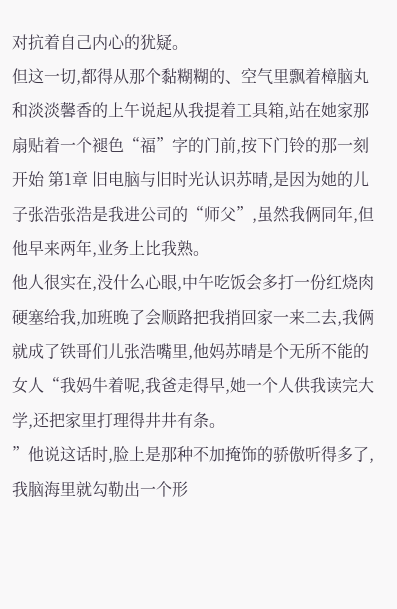对抗着自己内心的犹疑。
但这一切,都得从那个黏糊糊的、空气里飘着樟脑丸和淡淡馨香的上午说起从我提着工具箱,站在她家那扇贴着一个褪色“福”字的门前,按下门铃的那一刻开始 第1章 旧电脑与旧时光认识苏晴,是因为她的儿子张浩张浩是我进公司的“师父”,虽然我俩同年,但他早来两年,业务上比我熟。
他人很实在,没什么心眼,中午吃饭会多打一份红烧肉硬塞给我,加班晚了会顺路把我捎回家一来二去,我俩就成了铁哥们儿张浩嘴里,他妈苏晴是个无所不能的女人“我妈牛着呢,我爸走得早,她一个人供我读完大学,还把家里打理得井井有条。
”他说这话时,脸上是那种不加掩饰的骄傲听得多了,我脑海里就勾勒出一个形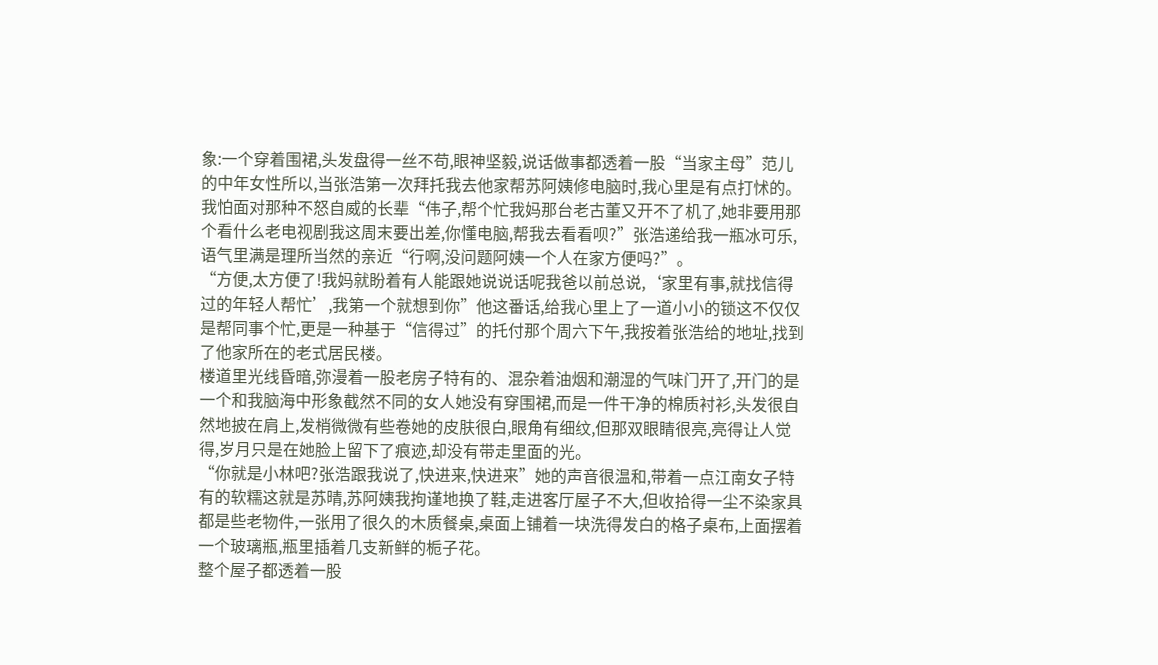象:一个穿着围裙,头发盘得一丝不苟,眼神坚毅,说话做事都透着一股“当家主母”范儿的中年女性所以,当张浩第一次拜托我去他家帮苏阿姨修电脑时,我心里是有点打怵的。
我怕面对那种不怒自威的长辈“伟子,帮个忙我妈那台老古董又开不了机了,她非要用那个看什么老电视剧我这周末要出差,你懂电脑,帮我去看看呗?”张浩递给我一瓶冰可乐,语气里满是理所当然的亲近“行啊,没问题阿姨一个人在家方便吗?”。
“方便,太方便了!我妈就盼着有人能跟她说说话呢我爸以前总说,‘家里有事,就找信得过的年轻人帮忙’,我第一个就想到你”他这番话,给我心里上了一道小小的锁这不仅仅是帮同事个忙,更是一种基于“信得过”的托付那个周六下午,我按着张浩给的地址,找到了他家所在的老式居民楼。
楼道里光线昏暗,弥漫着一股老房子特有的、混杂着油烟和潮湿的气味门开了,开门的是一个和我脑海中形象截然不同的女人她没有穿围裙,而是一件干净的棉质衬衫,头发很自然地披在肩上,发梢微微有些卷她的皮肤很白,眼角有细纹,但那双眼睛很亮,亮得让人觉得,岁月只是在她脸上留下了痕迹,却没有带走里面的光。
“你就是小林吧?张浩跟我说了,快进来,快进来”她的声音很温和,带着一点江南女子特有的软糯这就是苏晴,苏阿姨我拘谨地换了鞋,走进客厅屋子不大,但收拾得一尘不染家具都是些老物件,一张用了很久的木质餐桌,桌面上铺着一块洗得发白的格子桌布,上面摆着一个玻璃瓶,瓶里插着几支新鲜的栀子花。
整个屋子都透着一股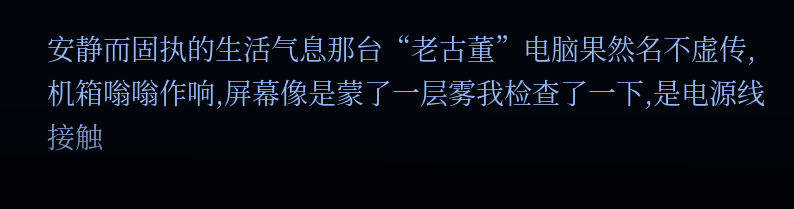安静而固执的生活气息那台“老古董”电脑果然名不虚传,机箱嗡嗡作响,屏幕像是蒙了一层雾我检查了一下,是电源线接触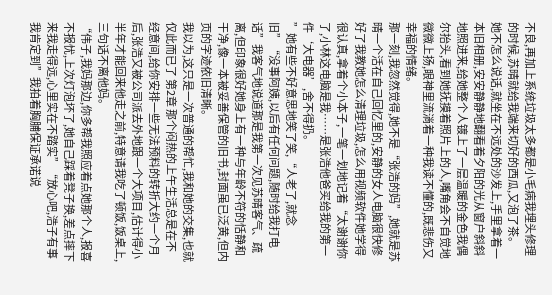不良,再加上系统垃圾太多都是小毛病我埋头修理的时候,苏晴就给我端来切好的西瓜,又泡了茶。
她不怎么说话,就坐在不远处的沙发上,手里拿着一本旧相册,安安静静地翻看着夕阳的光从窗户斜斜地照进来,给她整个人镀上了一层温暖的金色我偶尔抬头,看到她抚摸着照片上的人,嘴角会不自觉地微微上扬,眼神里流淌着一种我读不懂的,既悲伤又幸福的情绪。
那一刻,我忽然觉得,她不是“张浩的妈”,她就是苏晴一个活在自己回忆里的,安静的女人电脑很快修好了我教她怎么清理垃圾,怎么用视频软件她学得很认真,拿着个小本子,一笔一划地记着“太谢谢你了,小林这电脑是我……是张浩他爸买给我的第一件‘大电器’,舍不得扔。
”她有些不好意思地笑了笑,“人老了,就念旧”“没事阿姨,以后有任何问题,随时给我打电话”我客气地说道那是我第一次见苏晴客气、疏离,但印象很好她身上有一种与年龄不符的恬静和干净,像一本被妥善保管的旧书,封面虽已泛黄,但内页的字迹依旧清晰。
我以为,这只是一次普通的帮忙,我和她的交集,也就仅此而已了 第2章 那个闷热的上午生活总是在不经意间,给你安排一些无法预料的转折大约一个月后,张浩又被公司派去外地跟一个大项目,估计得小半年才能回来他走之前,特意请我吃了顿饭,饭桌上,三句话不离他妈。
“伟子,我妈那边,你多帮我照应着点她那个人,报喜不报忧,上次灯泡坏了,她自己踩着凳子换,差点摔下来我走得远,心里实在不踏实”“放心吧,浩子有事我肯定到”我拍着胸脯保证承诺说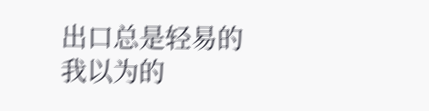出口总是轻易的我以为的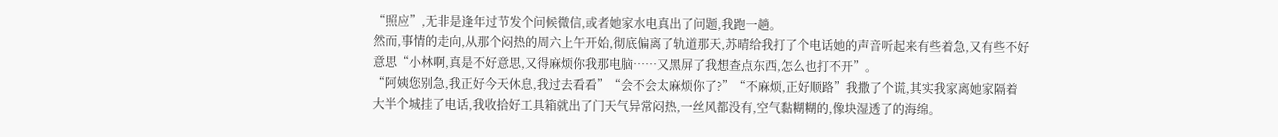“照应”,无非是逢年过节发个问候微信,或者她家水电真出了问题,我跑一趟。
然而,事情的走向,从那个闷热的周六上午开始,彻底偏离了轨道那天,苏晴给我打了个电话她的声音听起来有些着急,又有些不好意思“小林啊,真是不好意思,又得麻烦你我那电脑……又黑屏了我想查点东西,怎么也打不开”。
“阿姨您别急,我正好今天休息,我过去看看”“会不会太麻烦你了?”“不麻烦,正好顺路”我撒了个谎,其实我家离她家隔着大半个城挂了电话,我收拾好工具箱就出了门天气异常闷热,一丝风都没有,空气黏糊糊的,像块湿透了的海绵。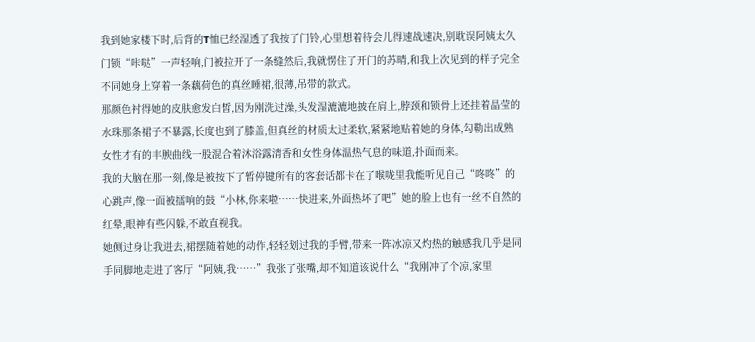我到她家楼下时,后背的T恤已经湿透了我按了门铃,心里想着待会儿得速战速决,别耽误阿姨太久门锁“咔哒”一声轻响,门被拉开了一条缝然后,我就愣住了开门的苏晴,和我上次见到的样子完全不同她身上穿着一条藕荷色的真丝睡裙,很薄,吊带的款式。
那颜色衬得她的皮肤愈发白皙,因为刚洗过澡,头发湿漉漉地披在肩上,脖颈和锁骨上还挂着晶莹的水珠那条裙子不暴露,长度也到了膝盖,但真丝的材质太过柔软,紧紧地贴着她的身体,勾勒出成熟女性才有的丰腴曲线一股混合着沐浴露清香和女性身体温热气息的味道,扑面而来。
我的大脑在那一刻,像是被按下了暂停键所有的客套话都卡在了喉咙里我能听见自己“咚咚”的心跳声,像一面被擂响的鼓“小林,你来啦……快进来,外面热坏了吧”她的脸上也有一丝不自然的红晕,眼神有些闪躲,不敢直视我。
她侧过身让我进去,裙摆随着她的动作,轻轻划过我的手臂,带来一阵冰凉又灼热的触感我几乎是同手同脚地走进了客厅“阿姨,我……”我张了张嘴,却不知道该说什么“我刚冲了个凉,家里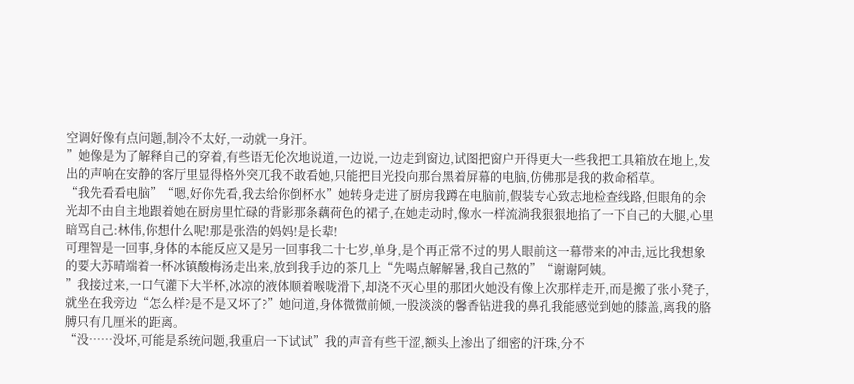空调好像有点问题,制冷不太好,一动就一身汗。
”她像是为了解释自己的穿着,有些语无伦次地说道,一边说,一边走到窗边,试图把窗户开得更大一些我把工具箱放在地上,发出的声响在安静的客厅里显得格外突兀我不敢看她,只能把目光投向那台黑着屏幕的电脑,仿佛那是我的救命稻草。
“我先看看电脑”“嗯,好你先看,我去给你倒杯水”她转身走进了厨房我蹲在电脑前,假装专心致志地检查线路,但眼角的余光却不由自主地跟着她在厨房里忙碌的背影那条藕荷色的裙子,在她走动时,像水一样流淌我狠狠地掐了一下自己的大腿,心里暗骂自己:林伟,你想什么呢!那是张浩的妈妈!是长辈!
可理智是一回事,身体的本能反应又是另一回事我二十七岁,单身,是个再正常不过的男人眼前这一幕带来的冲击,远比我想象的要大苏晴端着一杯冰镇酸梅汤走出来,放到我手边的茶几上“先喝点解解暑,我自己熬的”“谢谢阿姨。
”我接过来,一口气灌下大半杯,冰凉的液体顺着喉咙滑下,却浇不灭心里的那团火她没有像上次那样走开,而是搬了张小凳子,就坐在我旁边“怎么样?是不是又坏了?”她问道,身体微微前倾,一股淡淡的馨香钻进我的鼻孔我能感觉到她的膝盖,离我的胳膊只有几厘米的距离。
“没……没坏,可能是系统问题,我重启一下试试”我的声音有些干涩,额头上渗出了细密的汗珠,分不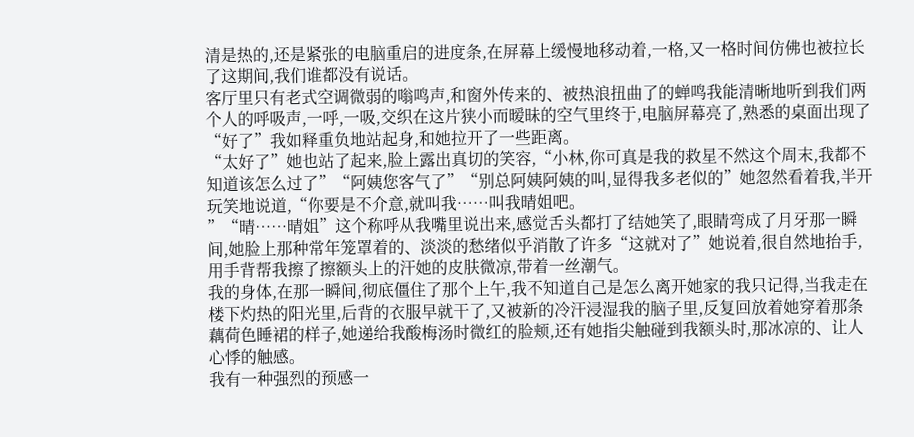清是热的,还是紧张的电脑重启的进度条,在屏幕上缓慢地移动着,一格,又一格时间仿佛也被拉长了这期间,我们谁都没有说话。
客厅里只有老式空调微弱的嗡鸣声,和窗外传来的、被热浪扭曲了的蝉鸣我能清晰地听到我们两个人的呼吸声,一呼,一吸,交织在这片狭小而暧昧的空气里终于,电脑屏幕亮了,熟悉的桌面出现了“好了”我如释重负地站起身,和她拉开了一些距离。
“太好了”她也站了起来,脸上露出真切的笑容,“小林,你可真是我的救星不然这个周末,我都不知道该怎么过了”“阿姨您客气了”“别总阿姨阿姨的叫,显得我多老似的”她忽然看着我,半开玩笑地说道,“你要是不介意,就叫我……叫我晴姐吧。
”“晴……晴姐”这个称呼从我嘴里说出来,感觉舌头都打了结她笑了,眼睛弯成了月牙那一瞬间,她脸上那种常年笼罩着的、淡淡的愁绪似乎消散了许多“这就对了”她说着,很自然地抬手,用手背帮我擦了擦额头上的汗她的皮肤微凉,带着一丝潮气。
我的身体,在那一瞬间,彻底僵住了那个上午,我不知道自己是怎么离开她家的我只记得,当我走在楼下灼热的阳光里,后背的衣服早就干了,又被新的冷汗浸湿我的脑子里,反复回放着她穿着那条藕荷色睡裙的样子,她递给我酸梅汤时微红的脸颊,还有她指尖触碰到我额头时,那冰凉的、让人心悸的触感。
我有一种强烈的预感一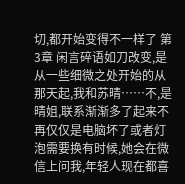切,都开始变得不一样了 第3章 闲言碎语如刀改变,是从一些细微之处开始的从那天起,我和苏晴……不,是晴姐,联系渐渐多了起来不再仅仅是电脑坏了或者灯泡需要换有时候,她会在微信上问我,年轻人现在都喜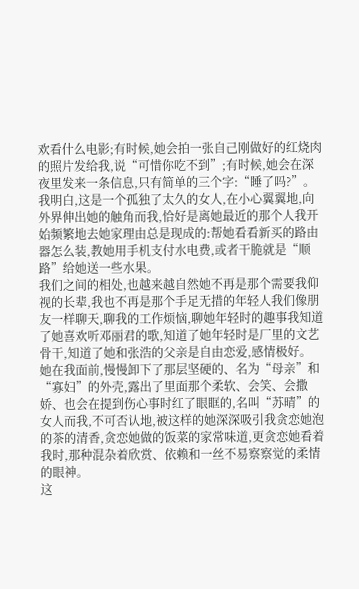欢看什么电影;有时候,她会拍一张自己刚做好的红烧肉的照片发给我,说“可惜你吃不到”;有时候,她会在深夜里发来一条信息,只有简单的三个字:“睡了吗?”。
我明白,这是一个孤独了太久的女人,在小心翼翼地,向外界伸出她的触角而我,恰好是离她最近的那个人我开始频繁地去她家理由总是现成的:帮她看看新买的路由器怎么装,教她用手机支付水电费,或者干脆就是“顺路”给她送一些水果。
我们之间的相处,也越来越自然她不再是那个需要我仰视的长辈,我也不再是那个手足无措的年轻人我们像朋友一样聊天,聊我的工作烦恼,聊她年轻时的趣事我知道了她喜欢听邓丽君的歌,知道了她年轻时是厂里的文艺骨干,知道了她和张浩的父亲是自由恋爱,感情极好。
她在我面前,慢慢卸下了那层坚硬的、名为“母亲”和“寡妇”的外壳,露出了里面那个柔软、会笑、会撒娇、也会在提到伤心事时红了眼眶的,名叫“苏晴”的女人而我,不可否认地,被这样的她深深吸引我贪恋她泡的茶的清香,贪恋她做的饭菜的家常味道,更贪恋她看着我时,那种混杂着欣赏、依赖和一丝不易察察觉的柔情的眼神。
这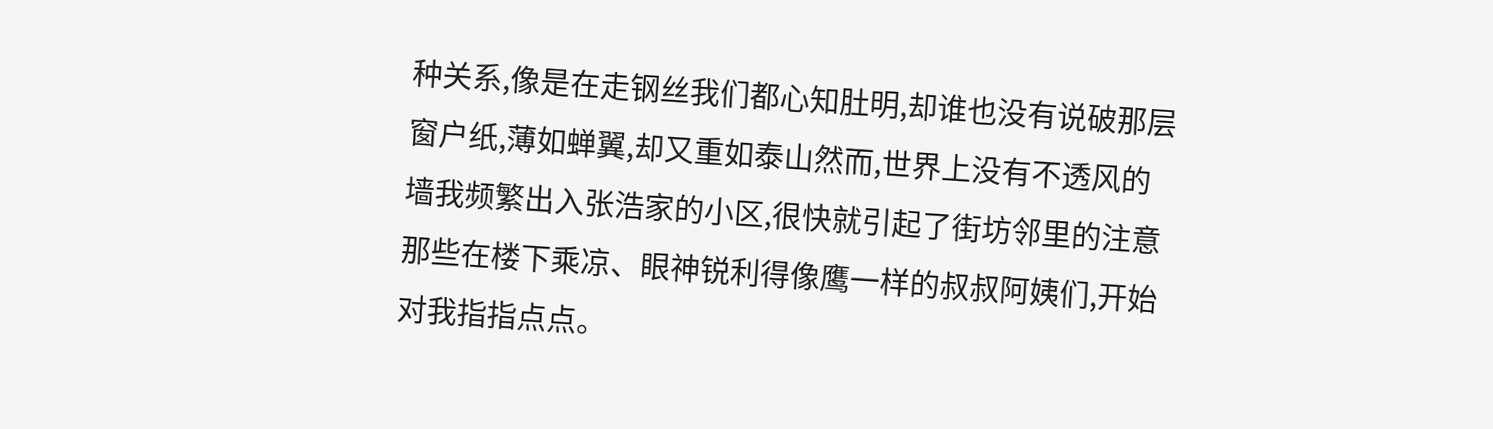种关系,像是在走钢丝我们都心知肚明,却谁也没有说破那层窗户纸,薄如蝉翼,却又重如泰山然而,世界上没有不透风的墙我频繁出入张浩家的小区,很快就引起了街坊邻里的注意那些在楼下乘凉、眼神锐利得像鹰一样的叔叔阿姨们,开始对我指指点点。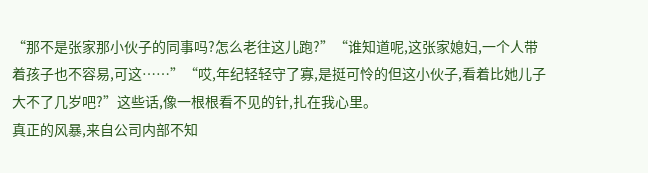“那不是张家那小伙子的同事吗?怎么老往这儿跑?”“谁知道呢,这张家媳妇,一个人带着孩子也不容易,可这……”“哎,年纪轻轻守了寡,是挺可怜的但这小伙子,看着比她儿子大不了几岁吧?”这些话,像一根根看不见的针,扎在我心里。
真正的风暴,来自公司内部不知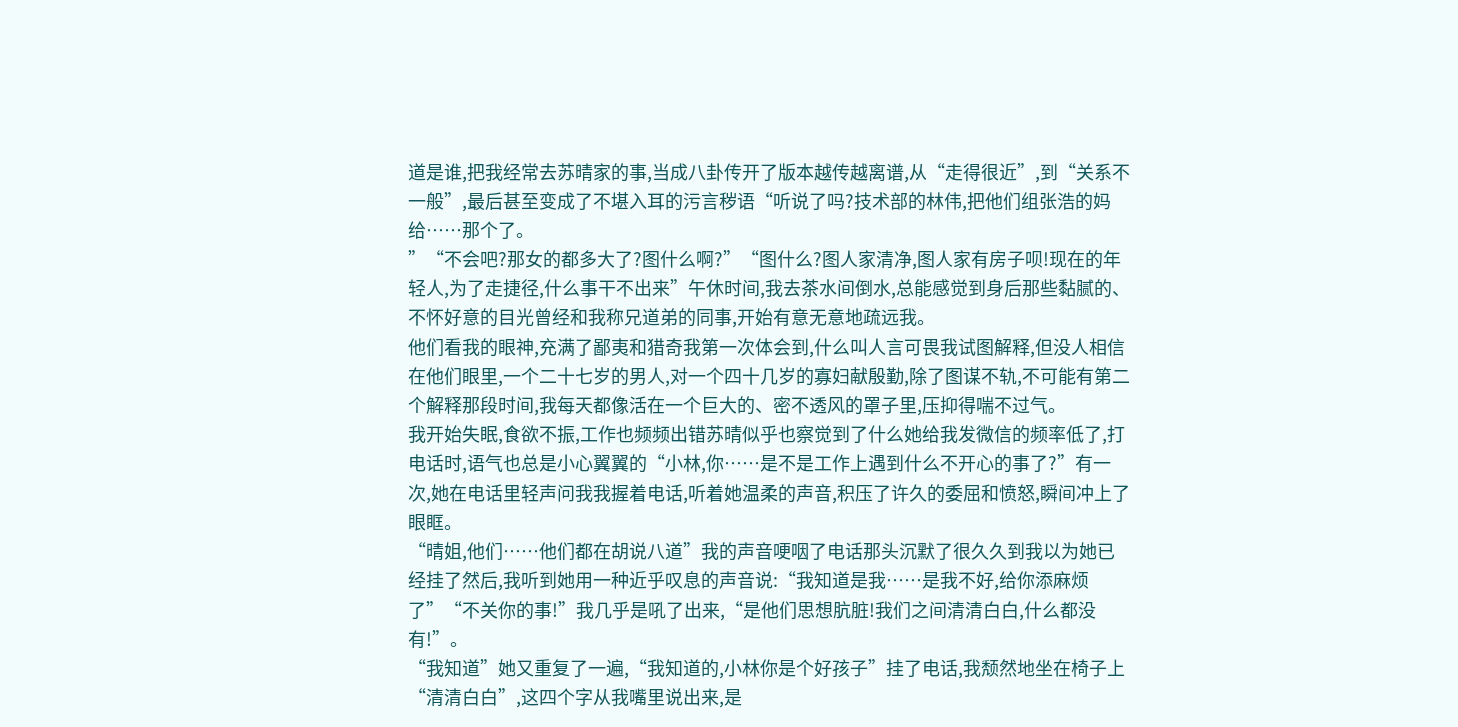道是谁,把我经常去苏晴家的事,当成八卦传开了版本越传越离谱,从“走得很近”,到“关系不一般”,最后甚至变成了不堪入耳的污言秽语“听说了吗?技术部的林伟,把他们组张浩的妈给……那个了。
”“不会吧?那女的都多大了?图什么啊?”“图什么?图人家清净,图人家有房子呗!现在的年轻人,为了走捷径,什么事干不出来”午休时间,我去茶水间倒水,总能感觉到身后那些黏腻的、不怀好意的目光曾经和我称兄道弟的同事,开始有意无意地疏远我。
他们看我的眼神,充满了鄙夷和猎奇我第一次体会到,什么叫人言可畏我试图解释,但没人相信在他们眼里,一个二十七岁的男人,对一个四十几岁的寡妇献殷勤,除了图谋不轨,不可能有第二个解释那段时间,我每天都像活在一个巨大的、密不透风的罩子里,压抑得喘不过气。
我开始失眠,食欲不振,工作也频频出错苏晴似乎也察觉到了什么她给我发微信的频率低了,打电话时,语气也总是小心翼翼的“小林,你……是不是工作上遇到什么不开心的事了?”有一次,她在电话里轻声问我我握着电话,听着她温柔的声音,积压了许久的委屈和愤怒,瞬间冲上了眼眶。
“晴姐,他们……他们都在胡说八道”我的声音哽咽了电话那头沉默了很久久到我以为她已经挂了然后,我听到她用一种近乎叹息的声音说:“我知道是我……是我不好,给你添麻烦了”“不关你的事!”我几乎是吼了出来,“是他们思想肮脏!我们之间清清白白,什么都没有!”。
“我知道”她又重复了一遍,“我知道的,小林你是个好孩子”挂了电话,我颓然地坐在椅子上“清清白白”,这四个字从我嘴里说出来,是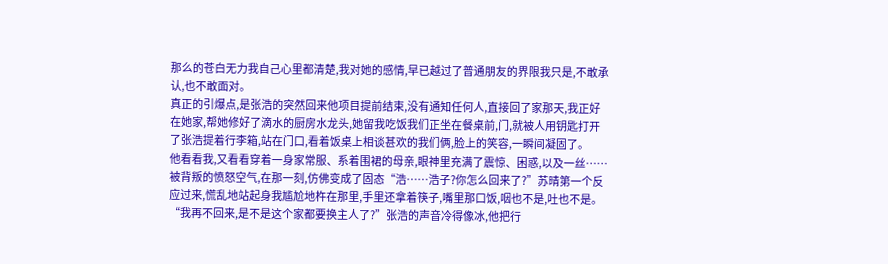那么的苍白无力我自己心里都清楚,我对她的感情,早已越过了普通朋友的界限我只是,不敢承认,也不敢面对。
真正的引爆点,是张浩的突然回来他项目提前结束,没有通知任何人,直接回了家那天,我正好在她家,帮她修好了滴水的厨房水龙头,她留我吃饭我们正坐在餐桌前,门,就被人用钥匙打开了张浩提着行李箱,站在门口,看着饭桌上相谈甚欢的我们俩,脸上的笑容,一瞬间凝固了。
他看看我,又看看穿着一身家常服、系着围裙的母亲,眼神里充满了震惊、困惑,以及一丝……被背叛的愤怒空气,在那一刻,仿佛变成了固态“浩……浩子?你怎么回来了?”苏晴第一个反应过来,慌乱地站起身我尴尬地杵在那里,手里还拿着筷子,嘴里那口饭,咽也不是,吐也不是。
“我再不回来,是不是这个家都要换主人了?”张浩的声音冷得像冰,他把行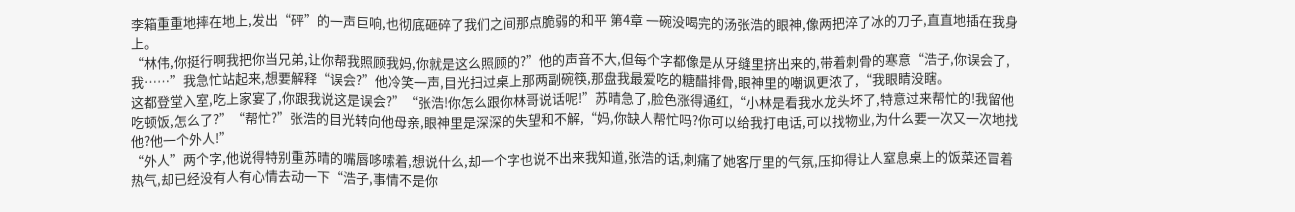李箱重重地摔在地上,发出“砰”的一声巨响,也彻底砸碎了我们之间那点脆弱的和平 第4章 一碗没喝完的汤张浩的眼神,像两把淬了冰的刀子,直直地插在我身上。
“林伟,你挺行啊我把你当兄弟,让你帮我照顾我妈,你就是这么照顾的?”他的声音不大,但每个字都像是从牙缝里挤出来的,带着刺骨的寒意“浩子,你误会了,我……”我急忙站起来,想要解释“误会?”他冷笑一声,目光扫过桌上那两副碗筷,那盘我最爱吃的糖醋排骨,眼神里的嘲讽更浓了,“我眼睛没瞎。
这都登堂入室,吃上家宴了,你跟我说这是误会?”“张浩!你怎么跟你林哥说话呢!”苏晴急了,脸色涨得通红,“小林是看我水龙头坏了,特意过来帮忙的!我留他吃顿饭,怎么了?”“帮忙?”张浩的目光转向他母亲,眼神里是深深的失望和不解,“妈,你缺人帮忙吗?你可以给我打电话,可以找物业,为什么要一次又一次地找他?他一个外人!”
“外人”两个字,他说得特别重苏晴的嘴唇哆嗦着,想说什么,却一个字也说不出来我知道,张浩的话,刺痛了她客厅里的气氛,压抑得让人窒息桌上的饭菜还冒着热气,却已经没有人有心情去动一下“浩子,事情不是你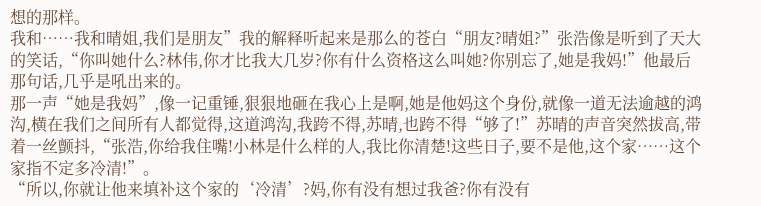想的那样。
我和……我和晴姐,我们是朋友”我的解释听起来是那么的苍白“朋友?晴姐?”张浩像是听到了天大的笑话,“你叫她什么?林伟,你才比我大几岁?你有什么资格这么叫她?你别忘了,她是我妈!”他最后那句话,几乎是吼出来的。
那一声“她是我妈”,像一记重锤,狠狠地砸在我心上是啊,她是他妈这个身份,就像一道无法逾越的鸿沟,横在我们之间所有人都觉得,这道鸿沟,我跨不得,苏晴,也跨不得“够了!”苏晴的声音突然拔高,带着一丝颤抖,“张浩,你给我住嘴!小林是什么样的人,我比你清楚!这些日子,要不是他,这个家……这个家指不定多冷清!”。
“所以,你就让他来填补这个家的‘冷清’?妈,你有没有想过我爸?你有没有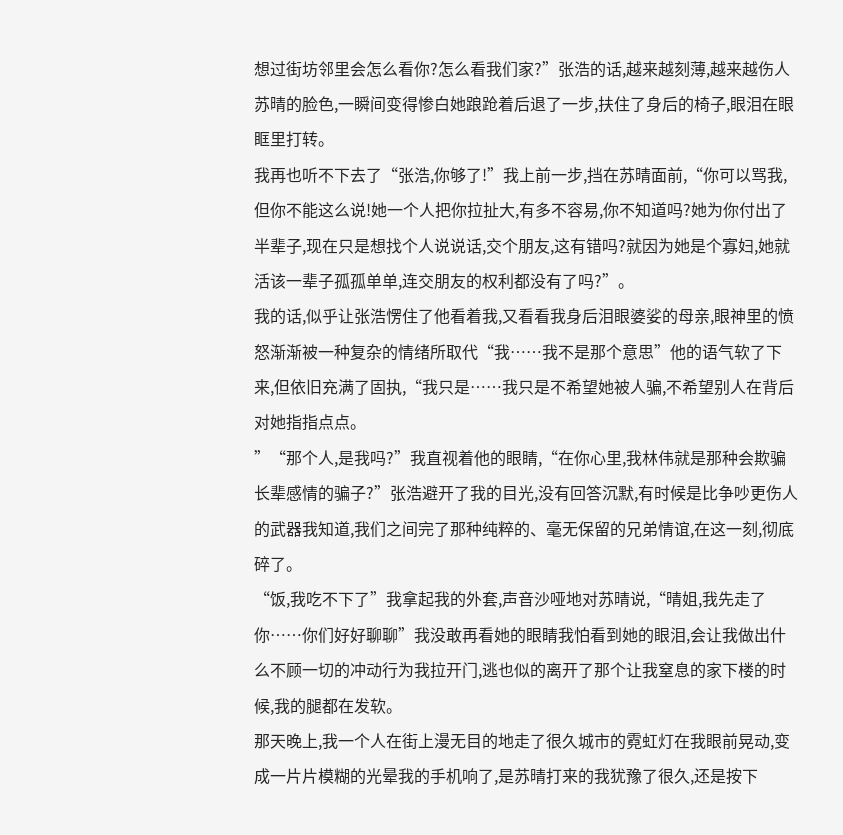想过街坊邻里会怎么看你?怎么看我们家?”张浩的话,越来越刻薄,越来越伤人苏晴的脸色,一瞬间变得惨白她踉跄着后退了一步,扶住了身后的椅子,眼泪在眼眶里打转。
我再也听不下去了“张浩,你够了!”我上前一步,挡在苏晴面前,“你可以骂我,但你不能这么说!她一个人把你拉扯大,有多不容易,你不知道吗?她为你付出了半辈子,现在只是想找个人说说话,交个朋友,这有错吗?就因为她是个寡妇,她就活该一辈子孤孤单单,连交朋友的权利都没有了吗?”。
我的话,似乎让张浩愣住了他看着我,又看看我身后泪眼婆娑的母亲,眼神里的愤怒渐渐被一种复杂的情绪所取代“我……我不是那个意思”他的语气软了下来,但依旧充满了固执,“我只是……我只是不希望她被人骗,不希望别人在背后对她指指点点。
”“那个人,是我吗?”我直视着他的眼睛,“在你心里,我林伟就是那种会欺骗长辈感情的骗子?”张浩避开了我的目光,没有回答沉默,有时候是比争吵更伤人的武器我知道,我们之间完了那种纯粹的、毫无保留的兄弟情谊,在这一刻,彻底碎了。
“饭,我吃不下了”我拿起我的外套,声音沙哑地对苏晴说,“晴姐,我先走了你……你们好好聊聊”我没敢再看她的眼睛我怕看到她的眼泪,会让我做出什么不顾一切的冲动行为我拉开门,逃也似的离开了那个让我窒息的家下楼的时候,我的腿都在发软。
那天晚上,我一个人在街上漫无目的地走了很久城市的霓虹灯在我眼前晃动,变成一片片模糊的光晕我的手机响了,是苏晴打来的我犹豫了很久,还是按下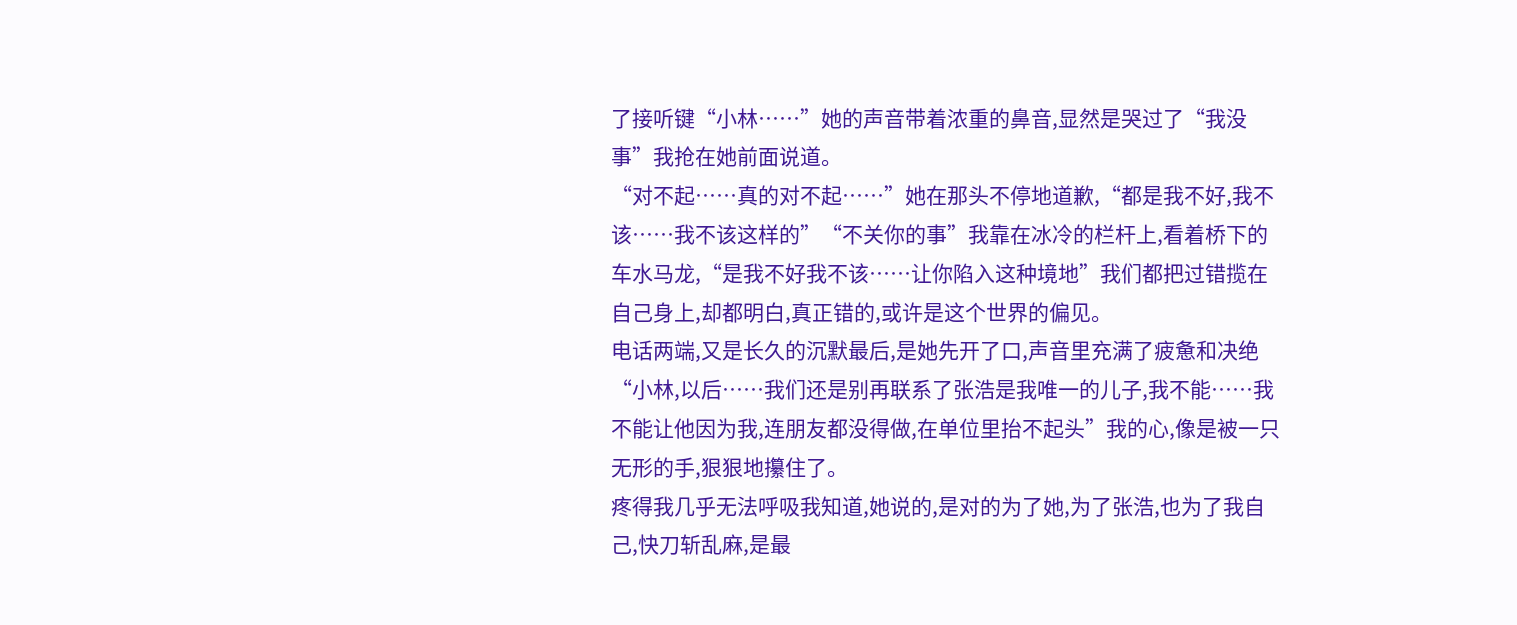了接听键“小林……”她的声音带着浓重的鼻音,显然是哭过了“我没事”我抢在她前面说道。
“对不起……真的对不起……”她在那头不停地道歉,“都是我不好,我不该……我不该这样的”“不关你的事”我靠在冰冷的栏杆上,看着桥下的车水马龙,“是我不好我不该……让你陷入这种境地”我们都把过错揽在自己身上,却都明白,真正错的,或许是这个世界的偏见。
电话两端,又是长久的沉默最后,是她先开了口,声音里充满了疲惫和决绝“小林,以后……我们还是别再联系了张浩是我唯一的儿子,我不能……我不能让他因为我,连朋友都没得做,在单位里抬不起头”我的心,像是被一只无形的手,狠狠地攥住了。
疼得我几乎无法呼吸我知道,她说的,是对的为了她,为了张浩,也为了我自己,快刀斩乱麻,是最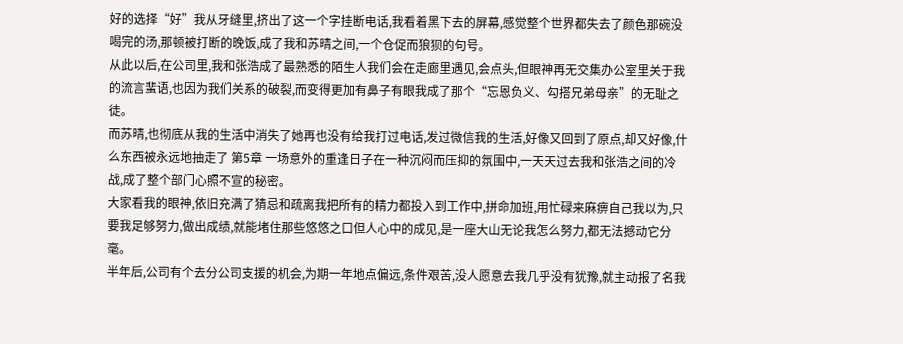好的选择“好”我从牙缝里,挤出了这一个字挂断电话,我看着黑下去的屏幕,感觉整个世界都失去了颜色那碗没喝完的汤,那顿被打断的晚饭,成了我和苏晴之间,一个仓促而狼狈的句号。
从此以后,在公司里,我和张浩成了最熟悉的陌生人我们会在走廊里遇见,会点头,但眼神再无交集办公室里关于我的流言蜚语,也因为我们关系的破裂,而变得更加有鼻子有眼我成了那个“忘恩负义、勾搭兄弟母亲”的无耻之徒。
而苏晴,也彻底从我的生活中消失了她再也没有给我打过电话,发过微信我的生活,好像又回到了原点,却又好像,什么东西被永远地抽走了 第5章 一场意外的重逢日子在一种沉闷而压抑的氛围中,一天天过去我和张浩之间的冷战,成了整个部门心照不宣的秘密。
大家看我的眼神,依旧充满了猜忌和疏离我把所有的精力都投入到工作中,拼命加班,用忙碌来麻痹自己我以为,只要我足够努力,做出成绩,就能堵住那些悠悠之口但人心中的成见,是一座大山无论我怎么努力,都无法撼动它分毫。
半年后,公司有个去分公司支援的机会,为期一年地点偏远,条件艰苦,没人愿意去我几乎没有犹豫,就主动报了名我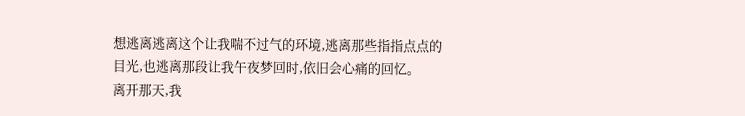想逃离逃离这个让我喘不过气的环境,逃离那些指指点点的目光,也逃离那段让我午夜梦回时,依旧会心痛的回忆。
离开那天,我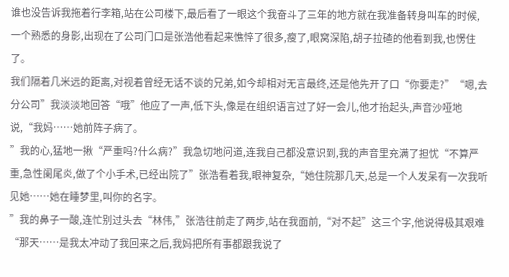谁也没告诉我拖着行李箱,站在公司楼下,最后看了一眼这个我奋斗了三年的地方就在我准备转身叫车的时候,一个熟悉的身影,出现在了公司门口是张浩他看起来憔悴了很多,瘦了,眼窝深陷,胡子拉碴的他看到我,也愣住了。
我们隔着几米远的距离,对视着曾经无话不谈的兄弟,如今却相对无言最终,还是他先开了口“你要走?”“嗯,去分公司”我淡淡地回答“哦”他应了一声,低下头,像是在组织语言过了好一会儿,他才抬起头,声音沙哑地说,“我妈……她前阵子病了。
”我的心,猛地一揪“严重吗?什么病?”我急切地问道,连我自己都没意识到,我的声音里充满了担忧“不算严重,急性阑尾炎,做了个小手术,已经出院了”张浩看着我,眼神复杂,“她住院那几天,总是一个人发呆有一次我听见她……她在睡梦里,叫你的名字。
”我的鼻子一酸,连忙别过头去“林伟,”张浩往前走了两步,站在我面前,“对不起”这三个字,他说得极其艰难“那天……是我太冲动了我回来之后,我妈把所有事都跟我说了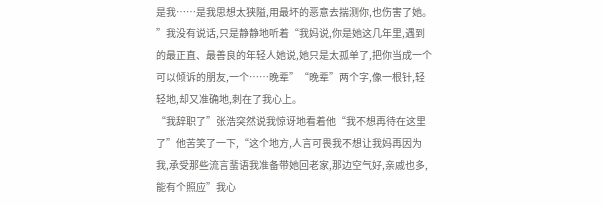是我……是我思想太狭隘,用最坏的恶意去揣测你,也伤害了她。
”我没有说话,只是静静地听着“我妈说,你是她这几年里,遇到的最正直、最善良的年轻人她说,她只是太孤单了,把你当成一个可以倾诉的朋友,一个……晚辈”“晚辈”两个字,像一根针,轻轻地,却又准确地,刺在了我心上。
“我辞职了”张浩突然说我惊讶地看着他“我不想再待在这里了”他苦笑了一下,“这个地方,人言可畏我不想让我妈再因为我,承受那些流言蜚语我准备带她回老家,那边空气好,亲戚也多,能有个照应”我心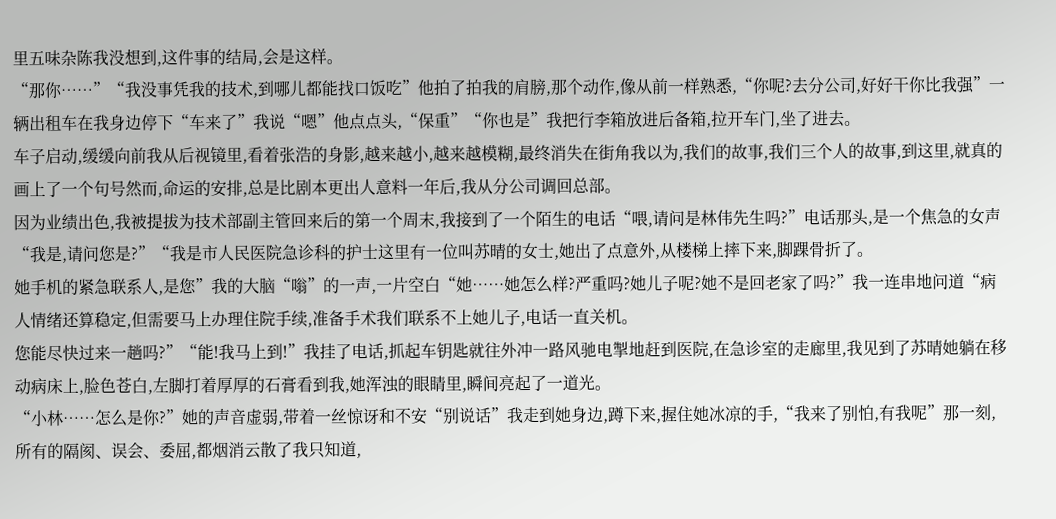里五味杂陈我没想到,这件事的结局,会是这样。
“那你……”“我没事凭我的技术,到哪儿都能找口饭吃”他拍了拍我的肩膀,那个动作,像从前一样熟悉,“你呢?去分公司,好好干你比我强”一辆出租车在我身边停下“车来了”我说“嗯”他点点头,“保重”“你也是”我把行李箱放进后备箱,拉开车门,坐了进去。
车子启动,缓缓向前我从后视镜里,看着张浩的身影,越来越小,越来越模糊,最终消失在街角我以为,我们的故事,我们三个人的故事,到这里,就真的画上了一个句号然而,命运的安排,总是比剧本更出人意料一年后,我从分公司调回总部。
因为业绩出色,我被提拔为技术部副主管回来后的第一个周末,我接到了一个陌生的电话“喂,请问是林伟先生吗?”电话那头,是一个焦急的女声“我是,请问您是?”“我是市人民医院急诊科的护士这里有一位叫苏晴的女士,她出了点意外,从楼梯上摔下来,脚踝骨折了。
她手机的紧急联系人,是您”我的大脑“嗡”的一声,一片空白“她……她怎么样?严重吗?她儿子呢?她不是回老家了吗?”我一连串地问道“病人情绪还算稳定,但需要马上办理住院手续,准备手术我们联系不上她儿子,电话一直关机。
您能尽快过来一趟吗?”“能!我马上到!”我挂了电话,抓起车钥匙就往外冲一路风驰电掣地赶到医院,在急诊室的走廊里,我见到了苏晴她躺在移动病床上,脸色苍白,左脚打着厚厚的石膏看到我,她浑浊的眼睛里,瞬间亮起了一道光。
“小林……怎么是你?”她的声音虚弱,带着一丝惊讶和不安“别说话”我走到她身边,蹲下来,握住她冰凉的手,“我来了别怕,有我呢”那一刻,所有的隔阂、误会、委屈,都烟消云散了我只知道,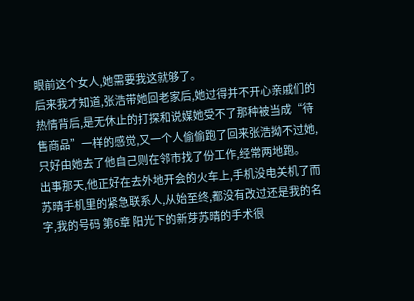眼前这个女人,她需要我这就够了。
后来我才知道,张浩带她回老家后,她过得并不开心亲戚们的热情背后,是无休止的打探和说媒她受不了那种被当成“待售商品”一样的感觉,又一个人偷偷跑了回来张浩拗不过她,只好由她去了他自己则在邻市找了份工作,经常两地跑。
出事那天,他正好在去外地开会的火车上,手机没电关机了而苏晴手机里的紧急联系人,从始至终,都没有改过还是我的名字,我的号码 第6章 阳光下的新芽苏晴的手术很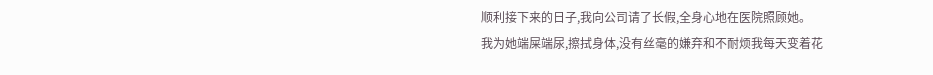顺利接下来的日子,我向公司请了长假,全身心地在医院照顾她。
我为她端屎端尿,擦拭身体,没有丝毫的嫌弃和不耐烦我每天变着花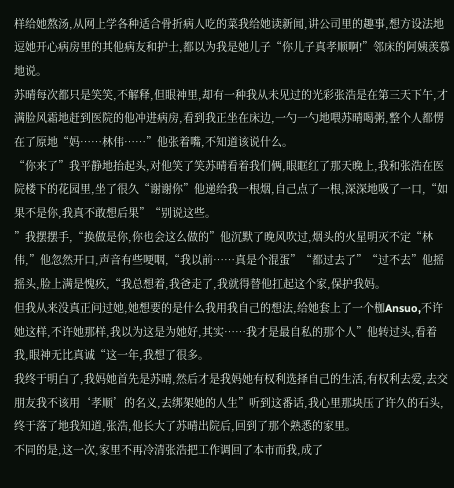样给她熬汤,从网上学各种适合骨折病人吃的菜我给她读新闻,讲公司里的趣事,想方设法地逗她开心病房里的其他病友和护士,都以为我是她儿子“你儿子真孝顺啊!”邻床的阿姨羡慕地说。
苏晴每次都只是笑笑,不解释,但眼神里,却有一种我从未见过的光彩张浩是在第三天下午,才满脸风霜地赶到医院的他冲进病房,看到我正坐在床边,一勺一勺地喂苏晴喝粥,整个人都愣在了原地“妈……林伟……”他张着嘴,不知道该说什么。
“你来了”我平静地抬起头,对他笑了笑苏晴看着我们俩,眼眶红了那天晚上,我和张浩在医院楼下的花园里,坐了很久“谢谢你”他递给我一根烟,自己点了一根,深深地吸了一口,“如果不是你,我真不敢想后果”“别说这些。
”我摆摆手,“换做是你,你也会这么做的”他沉默了晚风吹过,烟头的火星明灭不定“林伟,”他忽然开口,声音有些哽咽,“我以前……真是个混蛋”“都过去了”“过不去”他摇摇头,脸上满是愧疚,“我总想着,我爸走了,我就得替他扛起这个家,保护我妈。
但我从来没真正问过她,她想要的是什么我用我自己的想法,给她套上了一个枷Ansuo,不许她这样,不许她那样,我以为这是为她好,其实……我才是最自私的那个人”他转过头,看着我,眼神无比真诚“这一年,我想了很多。
我终于明白了,我妈她首先是苏晴,然后才是我妈她有权利选择自己的生活,有权利去爱,去交朋友我不该用‘孝顺’的名义,去绑架她的人生”听到这番话,我心里那块压了许久的石头,终于落了地我知道,张浩,他长大了苏晴出院后,回到了那个熟悉的家里。
不同的是,这一次,家里不再冷清张浩把工作调回了本市而我,成了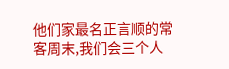他们家最名正言顺的常客周末,我们会三个人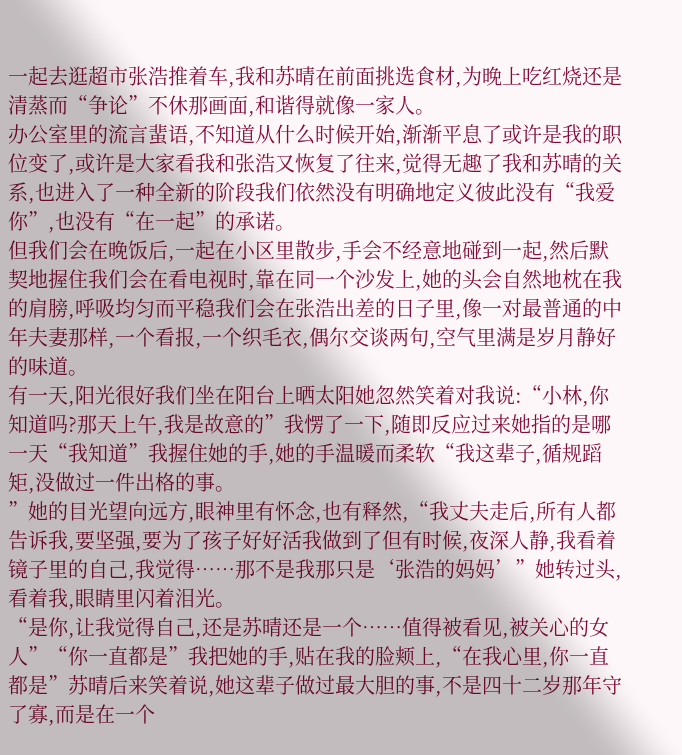一起去逛超市张浩推着车,我和苏晴在前面挑选食材,为晚上吃红烧还是清蒸而“争论”不休那画面,和谐得就像一家人。
办公室里的流言蜚语,不知道从什么时候开始,渐渐平息了或许是我的职位变了,或许是大家看我和张浩又恢复了往来,觉得无趣了我和苏晴的关系,也进入了一种全新的阶段我们依然没有明确地定义彼此没有“我爱你”,也没有“在一起”的承诺。
但我们会在晚饭后,一起在小区里散步,手会不经意地碰到一起,然后默契地握住我们会在看电视时,靠在同一个沙发上,她的头会自然地枕在我的肩膀,呼吸均匀而平稳我们会在张浩出差的日子里,像一对最普通的中年夫妻那样,一个看报,一个织毛衣,偶尔交谈两句,空气里满是岁月静好的味道。
有一天,阳光很好我们坐在阳台上晒太阳她忽然笑着对我说:“小林,你知道吗?那天上午,我是故意的”我愣了一下,随即反应过来她指的是哪一天“我知道”我握住她的手,她的手温暖而柔软“我这辈子,循规蹈矩,没做过一件出格的事。
”她的目光望向远方,眼神里有怀念,也有释然,“我丈夫走后,所有人都告诉我,要坚强,要为了孩子好好活我做到了但有时候,夜深人静,我看着镜子里的自己,我觉得……那不是我那只是‘张浩的妈妈’”她转过头,看着我,眼睛里闪着泪光。
“是你,让我觉得自己,还是苏晴还是一个……值得被看见,被关心的女人”“你一直都是”我把她的手,贴在我的脸颊上,“在我心里,你一直都是”苏晴后来笑着说,她这辈子做过最大胆的事,不是四十二岁那年守了寡,而是在一个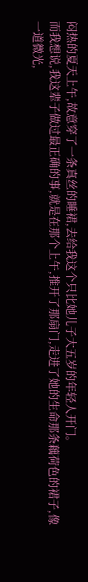闷热的夏天上午,故意穿了一条真丝的睡裙,去给我这个只比她儿子大五岁的年轻人开门。
而我想说,我这辈子做过最正确的事,就是在那个上午,推开了那扇门,走进了她的生命那条藕荷色的裙子,像一道微光,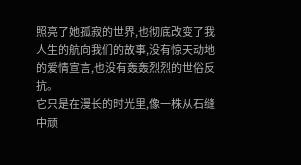照亮了她孤寂的世界,也彻底改变了我人生的航向我们的故事,没有惊天动地的爱情宣言,也没有轰轰烈烈的世俗反抗。
它只是在漫长的时光里,像一株从石缝中顽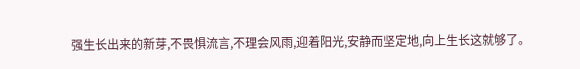强生长出来的新芽,不畏惧流言,不理会风雨,迎着阳光,安静而坚定地,向上生长这就够了。